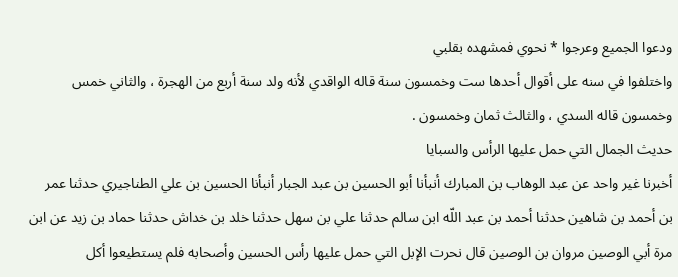ودعوا الجميع وعرجوا * نحوي فمشهده بقلبي
واختلفوا في سنه على أقوال أحدها ست وخمسون سنة قاله الواقدي لأنه ولد سنة أربع من الهجرة ، والثاني خمس وخمسون قاله السدي ، والثالث ثمان وخمسون .
حديث الجمال التي حمل عليها الرأس والسبايا
أخبرنا غير واحد عن عبد الوهاب بن المبارك أنبأنا أبو الحسين بن عبد الجبار أنبأنا الحسين بن علي الطناجيري حدثنا عمر بن أحمد بن شاهين حدثنا أحمد بن عبد اللّه ابن سالم حدثنا علي بن سهل حدثنا خلد بن خداش حدثنا حماد بن زيد عن ابن مرة أبي الوصين مروان بن الوصين قال نحرت الإبل التي حمل عليها رأس الحسين وأصحابه فلم يستطيعوا أكل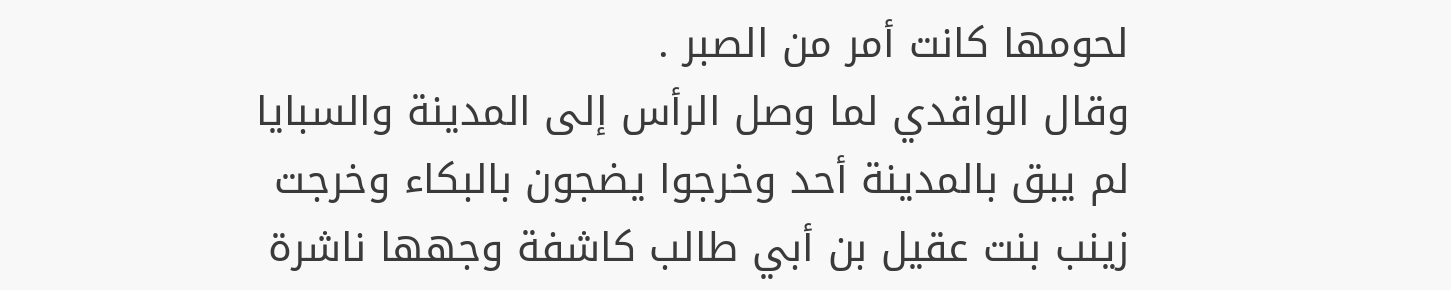لحومها كانت أمر من الصبر .
وقال الواقدي لما وصل الرأس إلى المدينة والسبايا لم يبق بالمدينة أحد وخرجوا يضجون بالبكاء وخرجت زينب بنت عقيل بن أبي طالب كاشفة وجهها ناشرة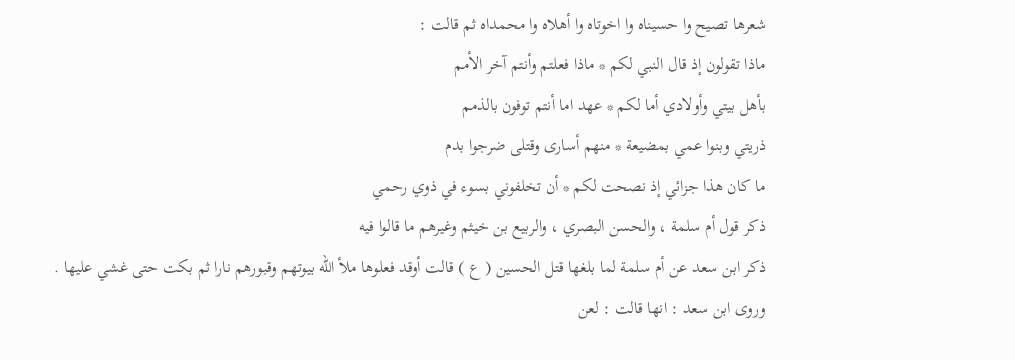شعرها تصيح وا حسيناه وا اخوتاه وا أهلاه وا محمداه ثم قالت :
ماذا تقولون إذ قال النبي لكم * ماذا فعلتم وأنتم آخر الأمم
بأهل بيتي وأولادي أما لكم * عهد اما أنتم توفون بالذمم
ذريتي وبنوا عمي بمضيعة * منهم أسارى وقتلى ضرجوا بدم
ما كان هذا جزائي إذ نصحت لكم * أن تخلفوني بسوء في ذوي رحمي
ذكر قول أم سلمة ، والحسن البصري ، والربيع بن خيثم وغيرهم ما قالوا فيه
ذكر ابن سعد عن أم سلمة لما بلغها قتل الحسين ( ع ) قالت أوقد فعلوها ملأ اللّه بيوتهم وقبورهم نارا ثم بكت حتى غشي عليها .
وروى ابن سعد : انها قالت : لعن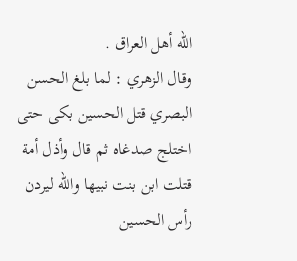اللّه أهل العراق .
وقال الزهري : لما بلغ الحسن البصري قتل الحسين بكى حتى اختلج صدغاه ثم قال وأذل أمة قتلت ابن بنت نبيها واللّه ليردن رأس الحسين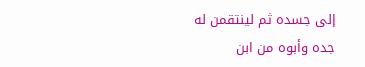إلى جسده ثم لينتقمن له جده وأبوه من ابن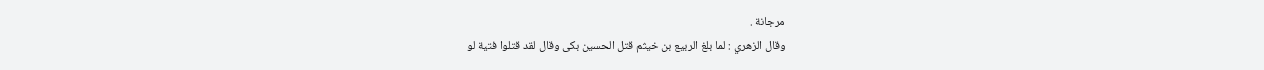مرجانة .
وقال الزهري : لما بلغ الربيع بن خيثم قتل الحسين بكى وقال لقد قتلوا فتية لو